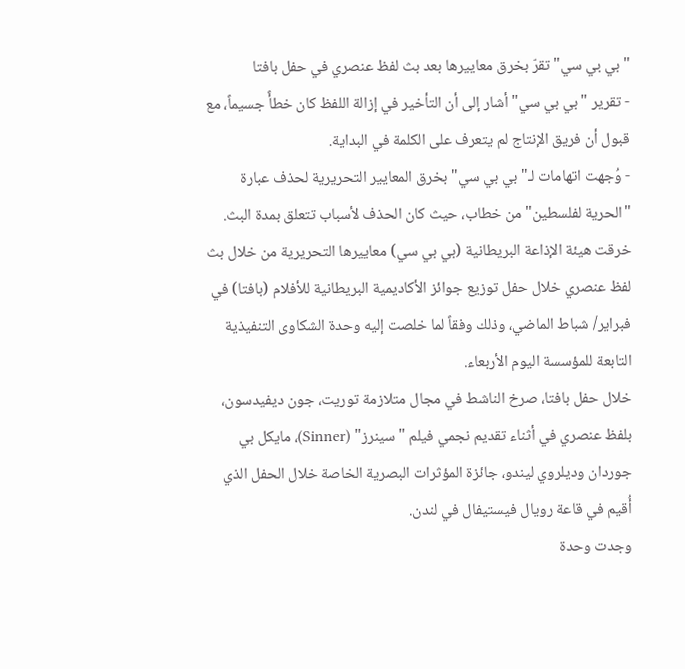"بي بي سي" تقرّ بخرق معاييرها بعد بث لفظ عنصري في حفل بافتا
- تقرير "بي بي سي" أشار إلى أن التأخير في إزالة اللفظ كان خطأً جسيماً، مع قبول أن فريق الإنتاج لم يتعرف على الكلمة في البداية.
- وُجهت اتهامات لـ"بي بي سي" بخرق المعايير التحريرية لحذف عبارة "الحرية لفلسطين" من خطاب، حيث كان الحذف لأسباب تتعلق بمدة البث.
خرقت هيئة الإذاعة البريطانية (بي بي سي) معاييرها التحريرية من خلال بث لفظ عنصري خلال حفل توزيع جوائز الأكاديمية البريطانية للأفلام (بافتا) في فبراير/ شباط الماضي، وذلك وفقاً لما خلصت إليه وحدة الشكاوى التنفيذية التابعة للمؤسسة اليوم الأربعاء.
خلال حفل بافتا، صرخ الناشط في مجال متلازمة توريت، جون ديفيدسون، بلفظ عنصري في أثناء تقديم نجمي فيلم "سينرز" (Sinner)، مايكل بي جوردان وديلروي ليندو، جائزة المؤثرات البصرية الخاصة خلال الحفل الذي أُقيم في قاعة رويال فيستيفال في لندن.
وجدت وحدة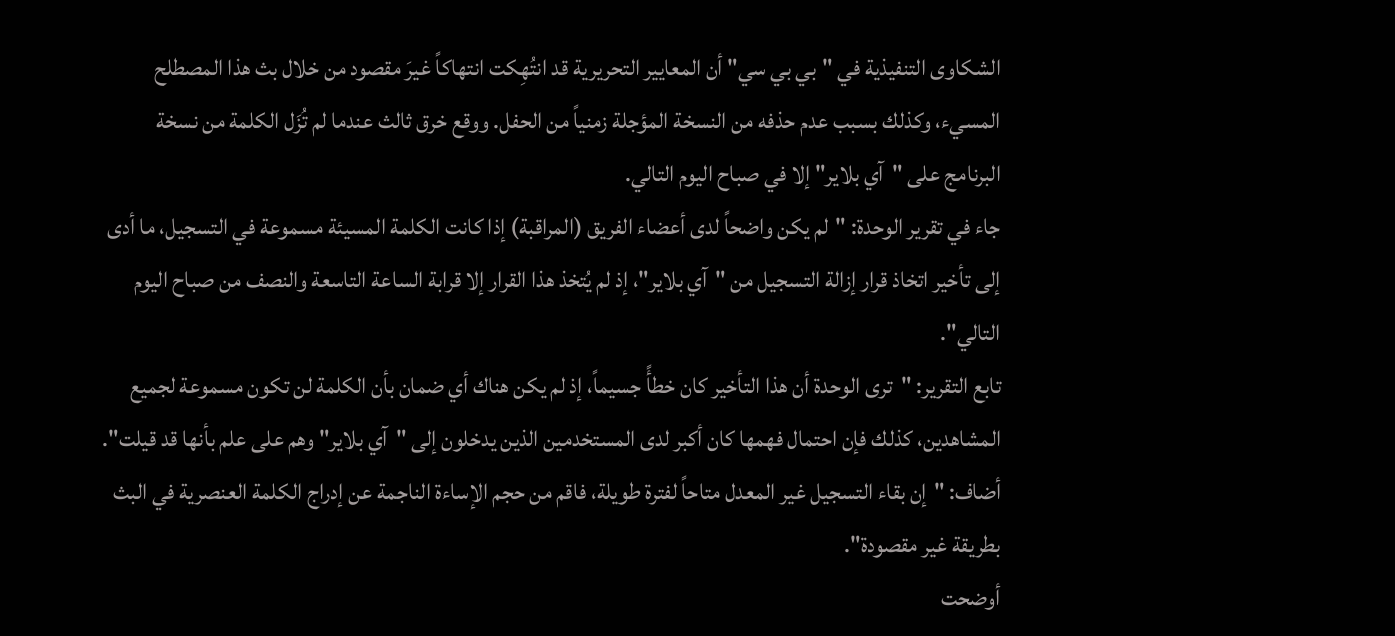الشكاوى التنفيذية في "بي بي سي" أن المعايير التحريرية قد انتُهِكت انتهاكاً غيرَ مقصود من خلال بث هذا المصطلح المسيء، وكذلك بسبب عدم حذفه من النسخة المؤجلة زمنياً من الحفل. ووقع خرق ثالث عندما لم تُزَل الكلمة من نسخة البرنامج على "آي بلاير" إلا في صباح اليوم التالي.
جاء في تقرير الوحدة: "لم يكن واضحاً لدى أعضاء الفريق (المراقبة) إذا كانت الكلمة المسيئة مسموعة في التسجيل، ما أدى إلى تأخير اتخاذ قرار إزالة التسجيل من "آي بلاير"، إذ لم يُتخذ هذا القرار إلا قرابة الساعة التاسعة والنصف من صباح اليوم التالي".
تابع التقرير: "ترى الوحدة أن هذا التأخير كان خطأً جسيماً، إذ لم يكن هناك أي ضمان بأن الكلمة لن تكون مسموعة لجميع المشاهدين، كذلك فإن احتمال فهمها كان أكبر لدى المستخدمين الذين يدخلون إلى "آي بلاير" وهم على علم بأنها قد قيلت". أضاف: "إن بقاء التسجيل غير المعدل متاحاً لفترة طويلة، فاقم من حجم الإساءة الناجمة عن إدراج الكلمة العنصرية في البث بطريقة غير مقصودة".
أوضحت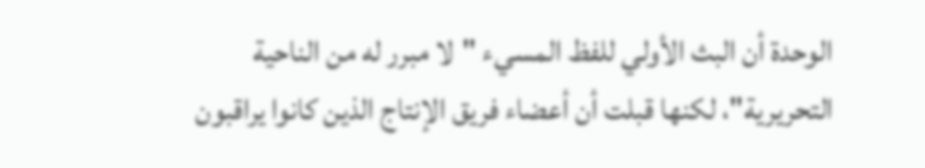الوحدة أن البث الأولي للفظ المسيء "لا مبرر له من الناحية التحريرية"، لكنها قبلت أن أعضاء فريق الإنتاج الذين كانوا يراقبون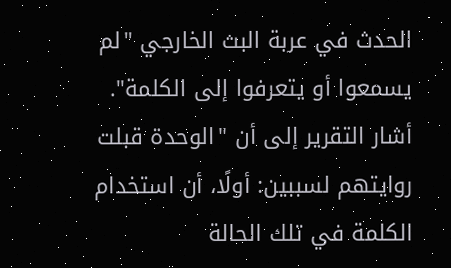الحدث في عربة البث الخارجي "لم يسمعوا أو يتعرفوا إلى الكلمة".
أشار التقرير إلى أن "الوحدة قبلت روايتهم لسببين: أولًا، أن استخدام الكلمة في تلك الحالة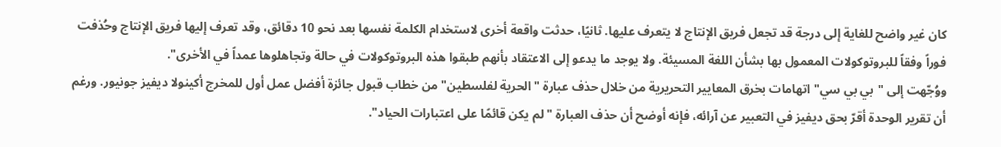كان غير واضح للغاية إلى درجة قد تجعل فريق الإنتاج لا يتعرف عليها. ثانيًا، حدثت واقعة أخرى لاستخدام الكلمة نفسها بعد نحو 10 دقائق، وقد تعرف إليها فريق الإنتاج وحُذفت فوراً وفقاً للبروتوكولات المعمول بها بشأن اللغة المسيئة. ولا يوجد ما يدعو إلى الاعتقاد بأنهم طبقوا هذه البروتوكولات في حالة وتجاهلوها عمداً في الأخرى".
ووُجّهت إلى "بي بي سي" اتهامات بخرق المعايير التحريرية من خلال حذف عبارة "الحرية لفلسطين" من خطاب قبول جائزة أفضل عمل أول للمخرج أكينولا ديفيز جونيور. ورغم أن تقرير الوحدة أقرّ بحق ديفيز في التعبير عن آرائه، فإنه أوضح أن حذف العبارة "لم يكن قائمًا على اعتبارات الحياد".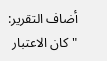أضاف التقرير: "كان الاعتبار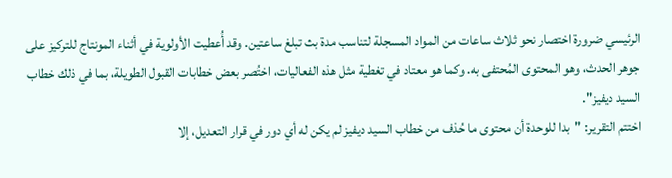الرئيسي ضرورة اختصار نحو ثلاث ساعات من المواد المسجلة لتناسب مدة بث تبلغ ساعتين. وقد أُعطيت الأولوية في أثناء المونتاج للتركيز على جوهر الحدث، وهو المحتوى المُحتفى به. وكما هو معتاد في تغطية مثل هذه الفعاليات، اختُصر بعض خطابات القبول الطويلة، بما في ذلك خطاب السيد ديفيز".
اختتم التقرير: "بدا للوحدة أن محتوى ما حُذف من خطاب السيد ديفيز لم يكن له أي دور في قرار التعديل، إلا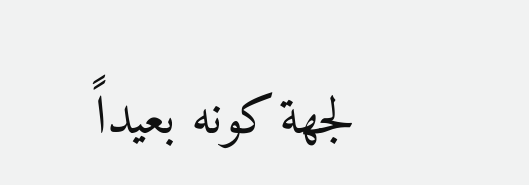لجهة كونه بعيداً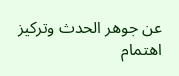عن جوهر الحدث وتركيز اهتمام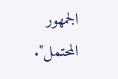الجمهور المحتمل".